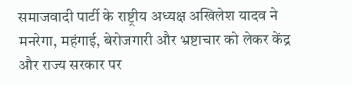समाजवादी पार्टी के राष्ट्रीय अध्यक्ष अखिलेश यादव ने मनरेगा, महंगाई, बेरोजगारी और भ्रष्टाचार को लेकर केंद्र और राज्य सरकार पर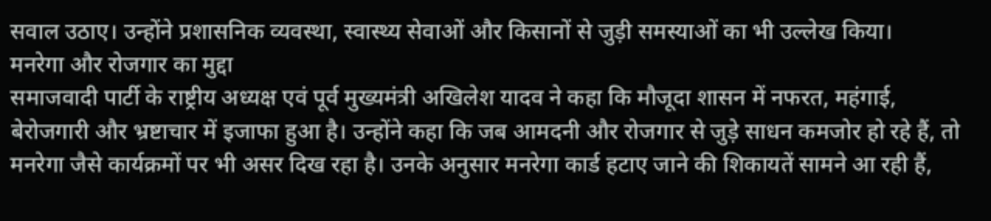सवाल उठाए। उन्होंने प्रशासनिक व्यवस्था, स्वास्थ्य सेवाओं और किसानों से जुड़ी समस्याओं का भी उल्लेख किया।
मनरेगा और रोजगार का मुद्दा
समाजवादी पार्टी के राष्ट्रीय अध्यक्ष एवं पूर्व मुख्यमंत्री अखिलेश यादव ने कहा कि मौजूदा शासन में नफरत, महंगाई, बेरोजगारी और भ्रष्टाचार में इजाफा हुआ है। उन्होंने कहा कि जब आमदनी और रोजगार से जुड़े साधन कमजोर हो रहे हैं, तो मनरेगा जैसे कार्यक्रमों पर भी असर दिख रहा है। उनके अनुसार मनरेगा कार्ड हटाए जाने की शिकायतें सामने आ रही हैं,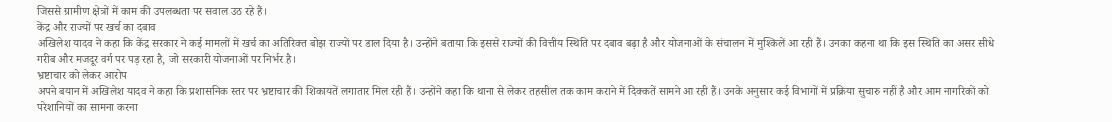जिससे ग्रामीण क्षेत्रों में काम की उपलब्धता पर सवाल उठ रहे हैं।
केंद्र और राज्यों पर खर्च का दबाव
अखिलेश यादव ने कहा कि केंद्र सरकार ने कई मामलों में खर्च का अतिरिक्त बोझ राज्यों पर डाल दिया है। उन्होंने बताया कि इससे राज्यों की वित्तीय स्थिति पर दबाव बढ़ा है और योजनाओं के संचालन में मुश्किलें आ रही हैं। उनका कहना था कि इस स्थिति का असर सीधे गरीब और मजदूर वर्ग पर पड़ रहा है, जो सरकारी योजनाओं पर निर्भर है।
भ्रष्टाचार को लेकर आरोप
अपने बयान में अखिलेश यादव ने कहा कि प्रशासनिक स्तर पर भ्रष्टाचार की शिकायतें लगातार मिल रही हैं। उन्होंने कहा कि थाना से लेकर तहसील तक काम कराने में दिक्कतें सामने आ रही हैं। उनके अनुसार कई विभागों में प्रक्रिया सुचारु नहीं है और आम नागरिकों को परेशानियों का सामना करना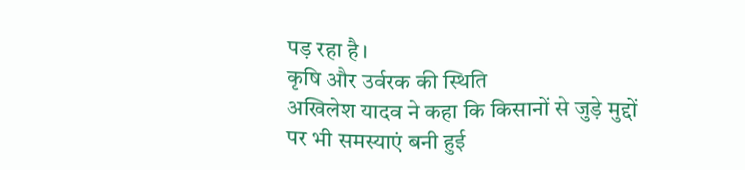पड़ रहा है।
कृषि और उर्वरक की स्थिति
अखिलेश यादव ने कहा कि किसानों से जुड़े मुद्दों पर भी समस्याएं बनी हुई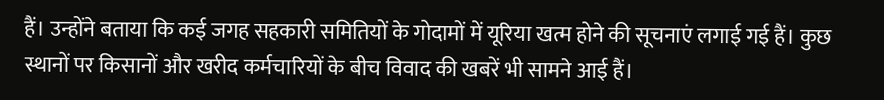हैं। उन्होंने बताया कि कई जगह सहकारी समितियों के गोदामों में यूरिया खत्म होने की सूचनाएं लगाई गई हैं। कुछ स्थानों पर किसानों और खरीद कर्मचारियों के बीच विवाद की खबरें भी सामने आई हैं।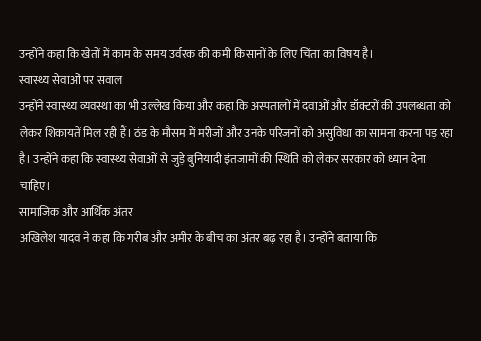उन्होंने कहा कि खेतों में काम के समय उर्वरक की कमी किसानों के लिए चिंता का विषय है।
स्वास्थ्य सेवाओं पर सवाल
उन्होंने स्वास्थ्य व्यवस्था का भी उल्लेख किया और कहा कि अस्पतालों में दवाओं और डॉक्टरों की उपलब्धता को लेकर शिकायतें मिल रही हैं। ठंड के मौसम में मरीजों और उनके परिजनों को असुविधा का सामना करना पड़ रहा है। उन्होंने कहा कि स्वास्थ्य सेवाओं से जुड़े बुनियादी इंतजामों की स्थिति को लेकर सरकार को ध्यान देना चाहिए।
सामाजिक और आर्थिक अंतर
अखिलेश यादव ने कहा कि गरीब और अमीर के बीच का अंतर बढ़ रहा है। उन्होंने बताया कि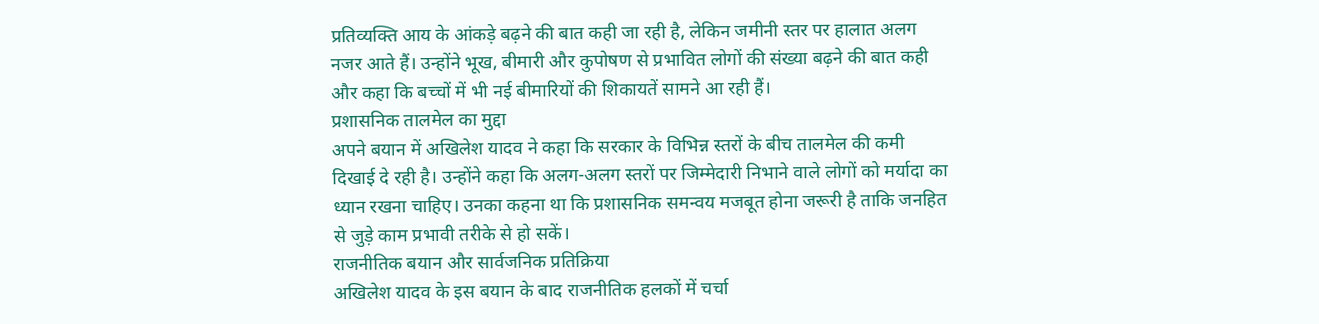प्रतिव्यक्ति आय के आंकड़े बढ़ने की बात कही जा रही है, लेकिन जमीनी स्तर पर हालात अलग नजर आते हैं। उन्होंने भूख, बीमारी और कुपोषण से प्रभावित लोगों की संख्या बढ़ने की बात कही और कहा कि बच्चों में भी नई बीमारियों की शिकायतें सामने आ रही हैं।
प्रशासनिक तालमेल का मुद्दा
अपने बयान में अखिलेश यादव ने कहा कि सरकार के विभिन्न स्तरों के बीच तालमेल की कमी दिखाई दे रही है। उन्होंने कहा कि अलग-अलग स्तरों पर जिम्मेदारी निभाने वाले लोगों को मर्यादा का ध्यान रखना चाहिए। उनका कहना था कि प्रशासनिक समन्वय मजबूत होना जरूरी है ताकि जनहित से जुड़े काम प्रभावी तरीके से हो सकें।
राजनीतिक बयान और सार्वजनिक प्रतिक्रिया
अखिलेश यादव के इस बयान के बाद राजनीतिक हलकों में चर्चा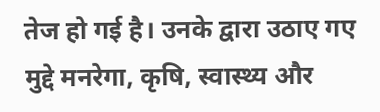तेज हो गई है। उनके द्वारा उठाए गए मुद्दे मनरेगा, कृषि, स्वास्थ्य और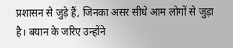प्रशासन से जुड़े हैं, जिनका असर सीधे आम लोगों से जुड़ा है। बयान के जरिए उन्होंने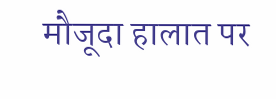मौजूदा हालात पर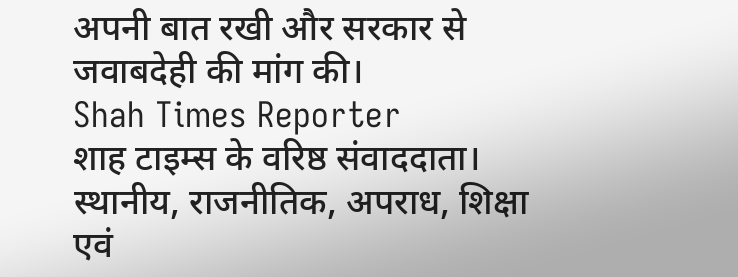अपनी बात रखी और सरकार से जवाबदेही की मांग की।
Shah Times Reporter
शाह टाइम्स के वरिष्ठ संवाददाता। स्थानीय, राजनीतिक, अपराध, शिक्षा एवं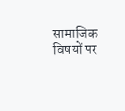सामाजिक विषयों पर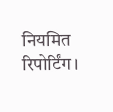नियमित रिपोर्टिंग।